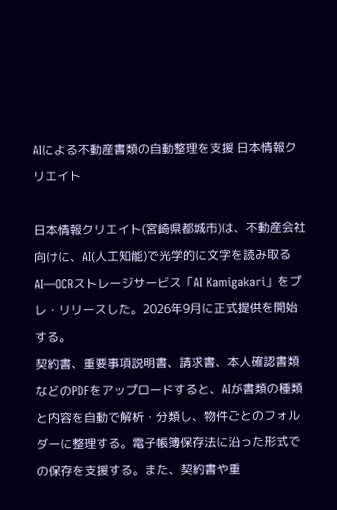AIによる不動産書類の自動整理を支援 日本情報クリエイト

日本情報クリエイト(宮崎県都城市)は、不動産会社向けに、AI(人工知能)で光学的に文字を読み取るAI―OCRストレージサービス「AI Kamigakari」をプレ・リリースした。2026年9月に正式提供を開始する。
契約書、重要事項説明書、請求書、本人確認書類などのPDFをアップロードすると、AIが書類の種類と内容を自動で解析・分類し、物件ごとのフォルダーに整理する。電子帳簿保存法に沿った形式での保存を支援する。また、契約書や重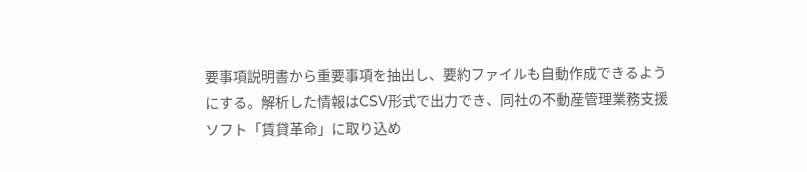要事項説明書から重要事項を抽出し、要約ファイルも自動作成できるようにする。解析した情報はCSV形式で出力でき、同社の不動産管理業務支援ソフト「賃貸革命」に取り込め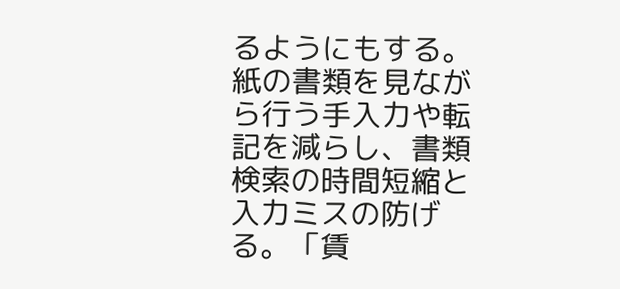るようにもする。紙の書類を見ながら行う手入力や転記を減らし、書類検索の時間短縮と入力ミスの防げる。「賃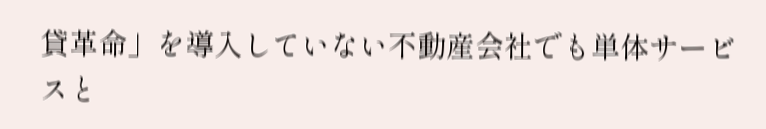貸革命」を導入していない不動産会社でも単体サービスと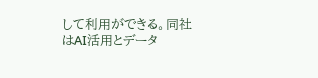して利用ができる。同社はAI活用とデータ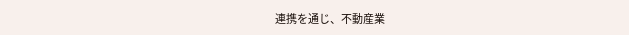連携を通じ、不動産業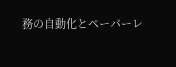務の自動化とペーパーレ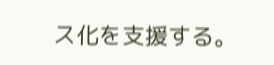ス化を支援する。